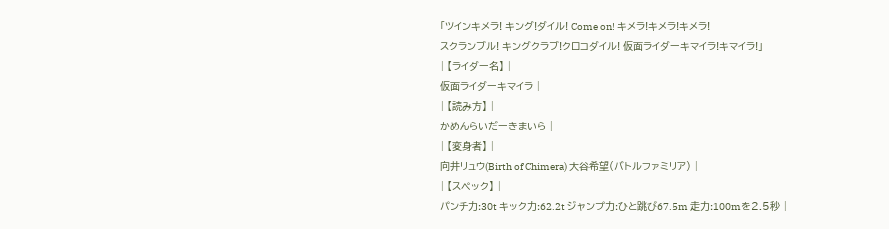「ツインキメラ! キング!ダイル! Come on! キメラ!キメラ!キメラ!
スクランブル! キングクラブ!クロコダイル! 仮面ライダーキマイラ!キマイラ!」
| 【ライダー名】 |
仮面ライダーキマイラ |
| 【読み方】 |
かめんらいだーきまいら |
| 【変身者】 |
向井リュウ(Birth of Chimera) 大谷希望(バトルファミリア) |
| 【スペック】 |
パンチ力:30t キック力:62.2t ジャンプ力:ひと跳び67.5m 走力:100mを2.5秒 |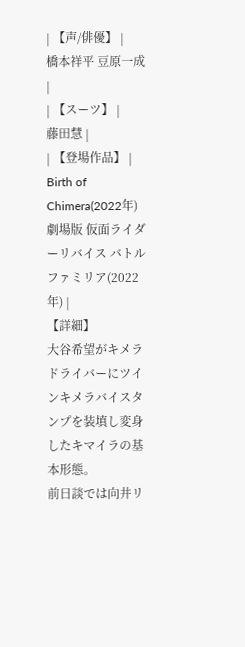| 【声/俳優】 |
橋本祥平 豆原一成 |
| 【スーツ】 |
藤田慧 |
| 【登場作品】 |
Birth of Chimera(2022年) 劇場版 仮面ライダーリバイス バトルファミリア(2022年) |
【詳細】
大谷希望がキメラドライバーにツインキメラバイスタンプを装填し変身したキマイラの基本形態。
前日談では向井リ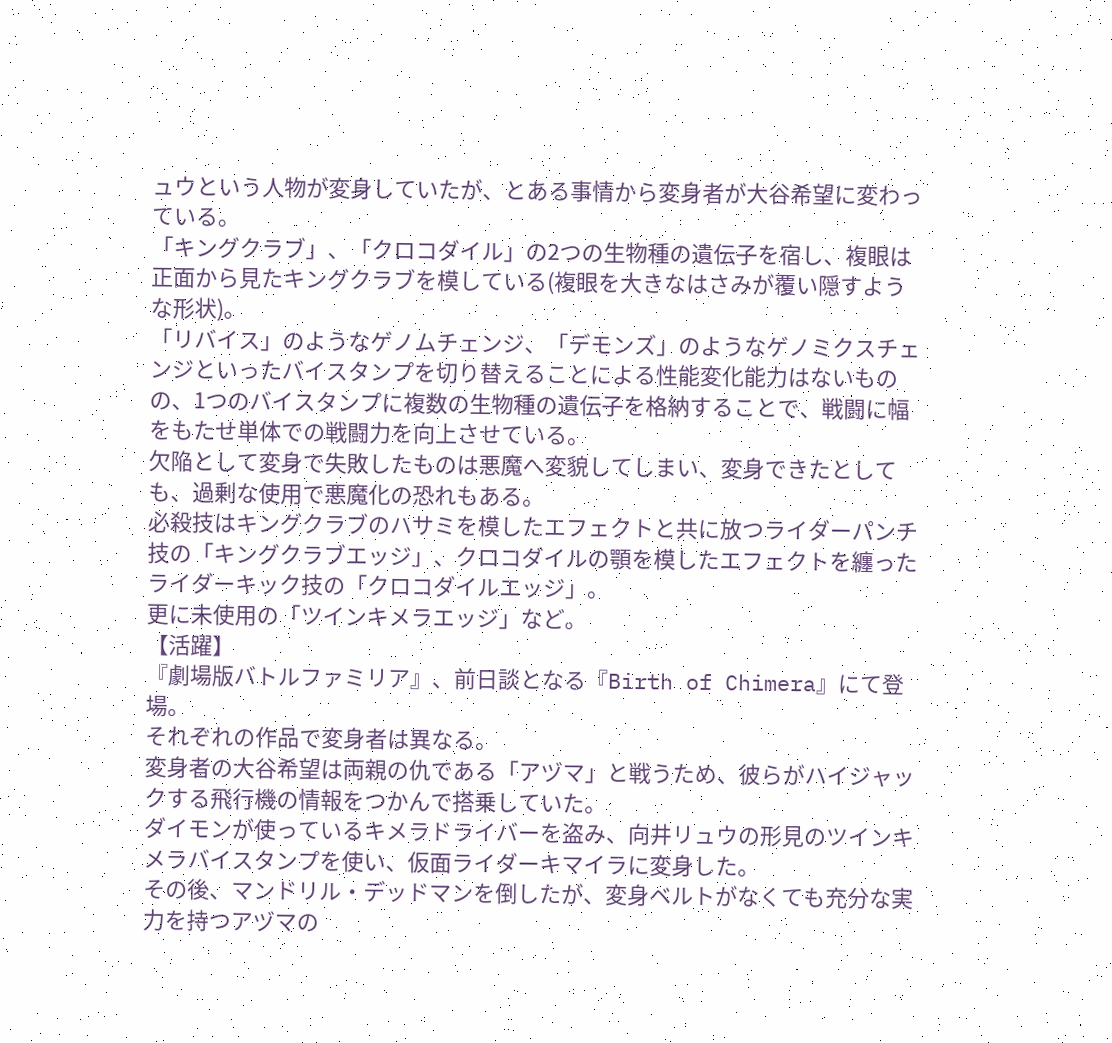ュウという人物が変身していたが、とある事情から変身者が大谷希望に変わっている。
「キングクラブ」、「クロコダイル」の2つの生物種の遺伝子を宿し、複眼は正面から見たキングクラブを模している(複眼を大きなはさみが覆い隠すような形状)。
「リバイス」のようなゲノムチェンジ、「デモンズ」のようなゲノミクスチェンジといったバイスタンプを切り替えることによる性能変化能力はないものの、1つのバイスタンプに複数の生物種の遺伝子を格納することで、戦闘に幅をもたせ単体での戦闘力を向上させている。
欠陥として変身で失敗したものは悪魔へ変貌してしまい、変身できたとしても、過剰な使用で悪魔化の恐れもある。
必殺技はキングクラブのハサミを模したエフェクトと共に放つライダーパンチ技の「キングクラブエッジ」、クロコダイルの顎を模したエフェクトを纏ったライダーキック技の「クロコダイルエッジ」。
更に未使用の「ツインキメラエッジ」など。
【活躍】
『劇場版バトルファミリア』、前日談となる『Birth of Chimera』にて登場。
それぞれの作品で変身者は異なる。
変身者の大谷希望は両親の仇である「アヅマ」と戦うため、彼らがハイジャックする飛行機の情報をつかんで搭乗していた。
ダイモンが使っているキメラドライバーを盗み、向井リュウの形見のツインキメラバイスタンプを使い、仮面ライダーキマイラに変身した。
その後、マンドリル・デッドマンを倒したが、変身ベルトがなくても充分な実力を持つアヅマの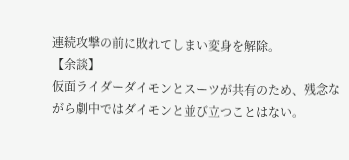連続攻撃の前に敗れてしまい変身を解除。
【余談】
仮面ライダーダイモンとスーツが共有のため、残念ながら劇中ではダイモンと並び立つことはない。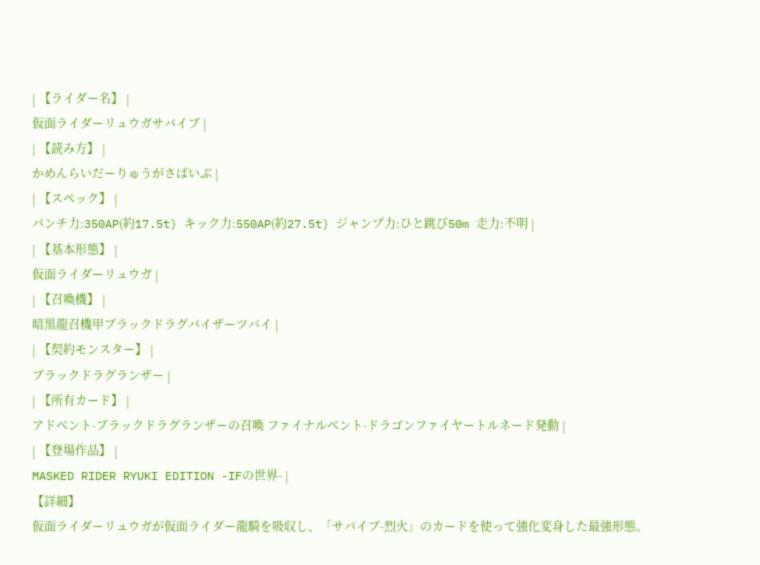| 【ライダー名】 |
仮面ライダーリュウガサバイブ |
| 【読み方】 |
かめんらいだーりゅうがさばいぶ |
| 【スペック】 |
パンチ力:350AP(約17.5t) キック力:550AP(約27.5t) ジャンプ力:ひと跳び50m 走力:不明 |
| 【基本形態】 |
仮面ライダーリュウガ |
| 【召喚機】 |
暗黒龍召機甲ブラックドラグバイザーツバイ |
| 【契約モンスター】 |
ブラックドラグランザー |
| 【所有カード】 |
アドベント-ブラックドラグランザーの召喚 ファイナルベント-ドラゴンファイヤートルネード発動 |
| 【登場作品】 |
MASKED RIDER RYUKI EDITION -IFの世界- |
【詳細】
仮面ライダーリュウガが仮面ライダー龍騎を吸収し、「サバイブ-烈火」のカードを使って強化変身した最強形態。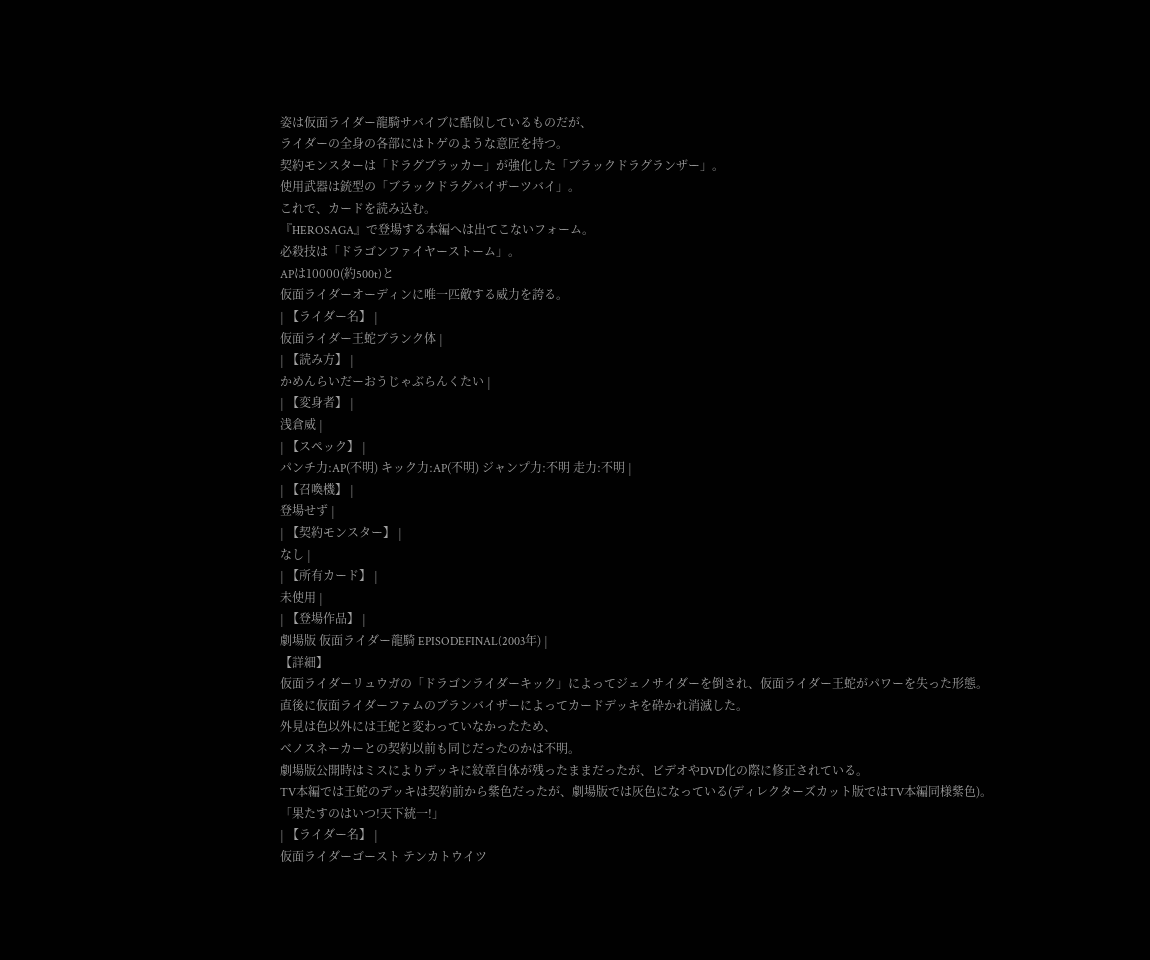姿は仮面ライダー龍騎サバイブに酷似しているものだが、
ライダーの全身の各部にはトゲのような意匠を持つ。
契約モンスターは「ドラグブラッカー」が強化した「ブラックドラグランザー」。
使用武器は銃型の「ブラックドラグバイザーツバイ」。
これで、カードを読み込む。
『HEROSAGA』で登場する本編へは出てこないフォーム。
必殺技は「ドラゴンファイヤーストーム」。
APは10000(約500t)と
仮面ライダーオーディンに唯一匹敵する威力を誇る。
| 【ライダー名】 |
仮面ライダー王蛇ブランク体 |
| 【読み方】 |
かめんらいだーおうじゃぶらんくたい |
| 【変身者】 |
浅倉威 |
| 【スペック】 |
パンチ力:AP(不明) キック力:AP(不明) ジャンプ力:不明 走力:不明 |
| 【召喚機】 |
登場せず |
| 【契約モンスター】 |
なし |
| 【所有カード】 |
未使用 |
| 【登場作品】 |
劇場版 仮面ライダー龍騎 EPISODEFINAL(2003年) |
【詳細】
仮面ライダーリュウガの「ドラゴンライダーキック」によってジェノサイダーを倒され、仮面ライダー王蛇がパワーを失った形態。
直後に仮面ライダーファムのブランバイザーによってカードデッキを砕かれ消滅した。
外見は色以外には王蛇と変わっていなかったため、
ベノスネーカーとの契約以前も同じだったのかは不明。
劇場版公開時はミスによりデッキに紋章自体が残ったままだったが、ビデオやDVD化の際に修正されている。
TV本編では王蛇のデッキは契約前から紫色だったが、劇場版では灰色になっている(ディレクターズカット版ではTV本編同様紫色)。
「果たすのはいつ!天下統一!」
| 【ライダー名】 |
仮面ライダーゴースト テンカトウイツ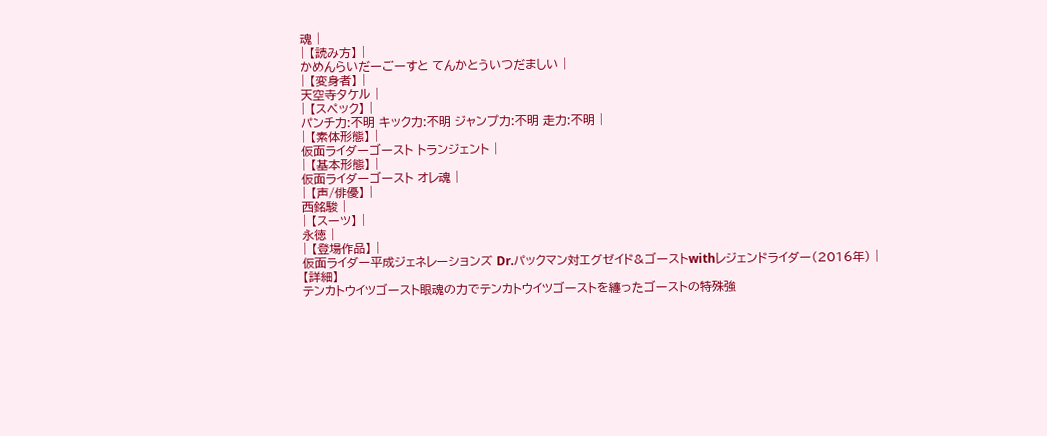魂 |
| 【読み方】 |
かめんらいだーごーすと てんかとういつだましい |
| 【変身者】 |
天空寺タケル |
| 【スペック】 |
パンチ力:不明 キック力:不明 ジャンプ力:不明 走力:不明 |
| 【素体形態】 |
仮面ライダーゴースト トランジェント |
| 【基本形態】 |
仮面ライダーゴースト オレ魂 |
| 【声/俳優】 |
西銘駿 |
| 【スーツ】 |
永徳 |
| 【登場作品】 |
仮面ライダー平成ジェネレーションズ Dr.パックマン対エグゼイド&ゴーストwithレジェンドライダー(2016年) |
【詳細】
テンカトウイツゴースト眼魂の力でテンカトウイツゴーストを纏ったゴーストの特殊強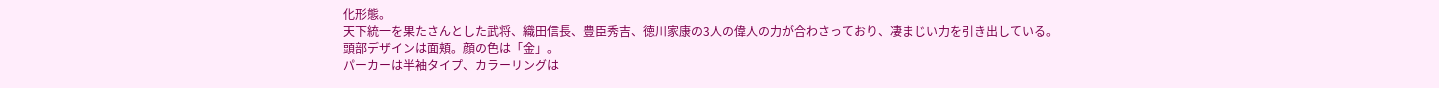化形態。
天下統一を果たさんとした武将、織田信長、豊臣秀吉、徳川家康の3人の偉人の力が合わさっており、凄まじい力を引き出している。
頭部デザインは面頬。顔の色は「金」。
パーカーは半袖タイプ、カラーリングは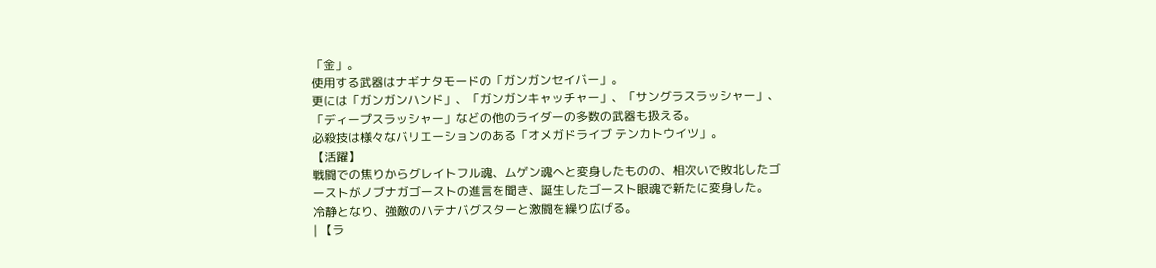「金」。
使用する武器はナギナタモードの「ガンガンセイバー」。
更には「ガンガンハンド」、「ガンガンキャッチャー」、「サングラスラッシャー」、「ディープスラッシャー」などの他のライダーの多数の武器も扱える。
必殺技は様々なバリエーションのある「オメガドライブ テンカトウイツ」。
【活躍】
戦闘での焦りからグレイトフル魂、ムゲン魂へと変身したものの、相次いで敗北したゴーストがノブナガゴーストの進言を聞き、誕生したゴースト眼魂で新たに変身した。
冷静となり、強敵のハテナバグスターと激闘を繰り広げる。
| 【ラ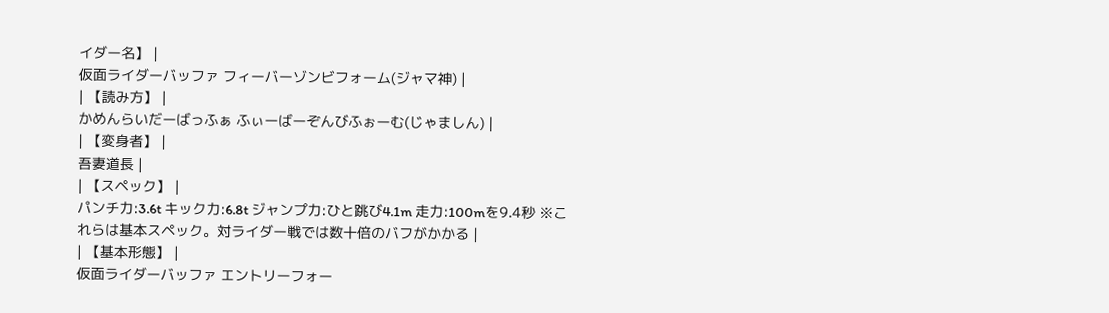イダー名】 |
仮面ライダーバッファ フィーバーゾンビフォーム(ジャマ神) |
| 【読み方】 |
かめんらいだーばっふぁ ふぃーばーぞんびふぉーむ(じゃましん) |
| 【変身者】 |
吾妻道長 |
| 【スペック】 |
パンチ力:3.6t キック力:6.8t ジャンプ力:ひと跳び4.1m 走力:100mを9.4秒 ※これらは基本スペック。対ライダー戦では数十倍のバフがかかる |
| 【基本形態】 |
仮面ライダーバッファ エントリーフォー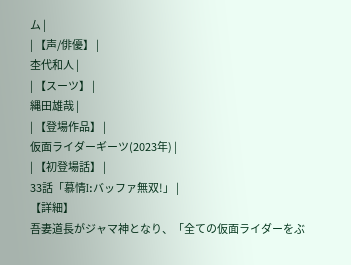ム |
| 【声/俳優】 |
杢代和人 |
| 【スーツ】 |
縄田雄哉 |
| 【登場作品】 |
仮面ライダーギーツ(2023年) |
| 【初登場話】 |
33話「慕情I:バッファ無双!」 |
【詳細】
吾妻道長がジャマ神となり、「全ての仮面ライダーをぶ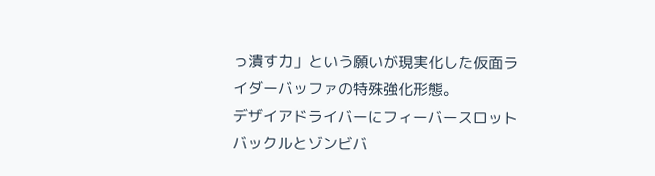っ潰す力」という願いが現実化した仮面ライダーバッファの特殊強化形態。
デザイアドライバーにフィーバースロットバックルとゾンビバ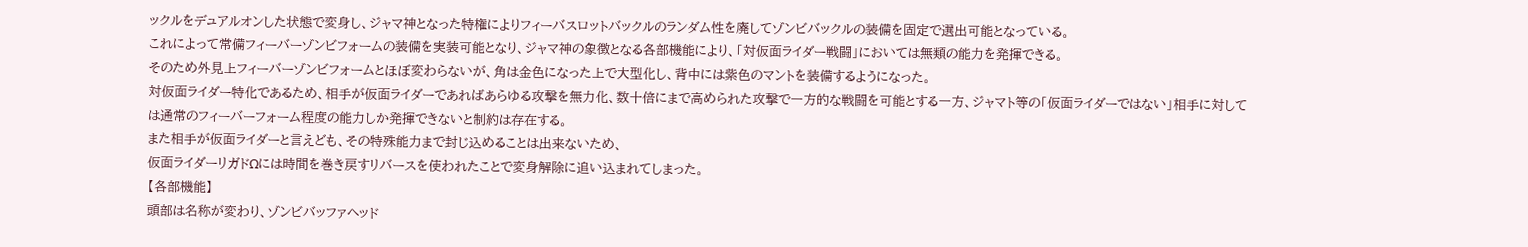ックルをデュアルオンした状態で変身し、ジャマ神となった特権によりフィーバスロットバックルのランダム性を廃してゾンビバックルの装備を固定で選出可能となっている。
これによって常備フィーバーゾンビフォームの装備を実装可能となり、ジャマ神の象徴となる各部機能により、「対仮面ライダー戦闘」においては無類の能力を発揮できる。
そのため外見上フィーバーゾンビフォームとほぼ変わらないが、角は金色になった上で大型化し、背中には紫色のマントを装備するようになった。
対仮面ライダー特化であるため、相手が仮面ライダーであればあらゆる攻撃を無力化、数十倍にまで高められた攻撃で一方的な戦闘を可能とする一方、ジャマト等の「仮面ライダーではない」相手に対しては通常のフィーバーフォーム程度の能力しか発揮できないと制約は存在する。
また相手が仮面ライダーと言えども、その特殊能力まで封じ込めることは出来ないため、
仮面ライダーリガドΩには時間を巻き戻すリバースを使われたことで変身解除に追い込まれてしまった。
【各部機能】
頭部は名称が変わり、ゾンビバッファヘッド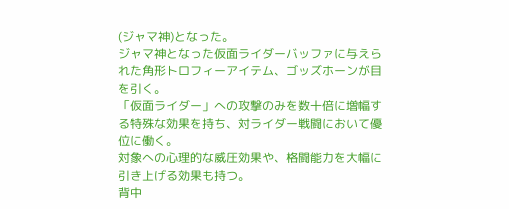(ジャマ神)となった。
ジャマ神となった仮面ライダーバッファに与えられた角形トロフィーアイテム、ゴッズホーンが目を引く。
「仮面ライダー」への攻撃のみを数十倍に増幅する特殊な効果を持ち、対ライダー戦闘において優位に働く。
対象への心理的な威圧効果や、格闘能力を大幅に引き上げる効果も持つ。
背中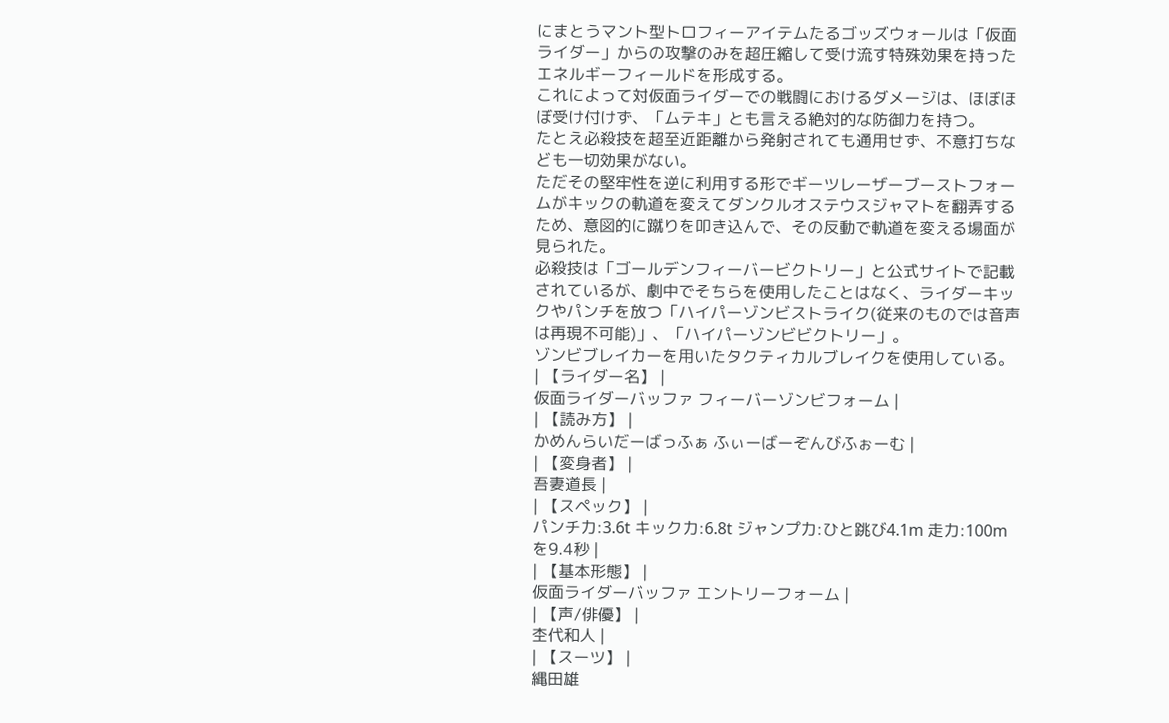にまとうマント型トロフィーアイテムたるゴッズウォールは「仮面ライダー」からの攻撃のみを超圧縮して受け流す特殊効果を持ったエネルギーフィールドを形成する。
これによって対仮面ライダーでの戦闘におけるダメージは、ほぼほぼ受け付けず、「ムテキ」とも言える絶対的な防御力を持つ。
たとえ必殺技を超至近距離から発射されても通用せず、不意打ちなども一切効果がない。
ただその堅牢性を逆に利用する形でギーツレーザーブーストフォームがキックの軌道を変えてダンクルオステウスジャマトを翻弄するため、意図的に蹴りを叩き込んで、その反動で軌道を変える場面が見られた。
必殺技は「ゴールデンフィーバービクトリー」と公式サイトで記載されているが、劇中でそちらを使用したことはなく、ライダーキックやパンチを放つ「ハイパーゾンビストライク(従来のものでは音声は再現不可能)」、「ハイパーゾンビビクトリー」。
ゾンビブレイカーを用いたタクティカルブレイクを使用している。
| 【ライダー名】 |
仮面ライダーバッファ フィーバーゾンビフォーム |
| 【読み方】 |
かめんらいだーばっふぁ ふぃーばーぞんびふぉーむ |
| 【変身者】 |
吾妻道長 |
| 【スペック】 |
パンチ力:3.6t キック力:6.8t ジャンプ力:ひと跳び4.1m 走力:100mを9.4秒 |
| 【基本形態】 |
仮面ライダーバッファ エントリーフォーム |
| 【声/俳優】 |
杢代和人 |
| 【スーツ】 |
縄田雄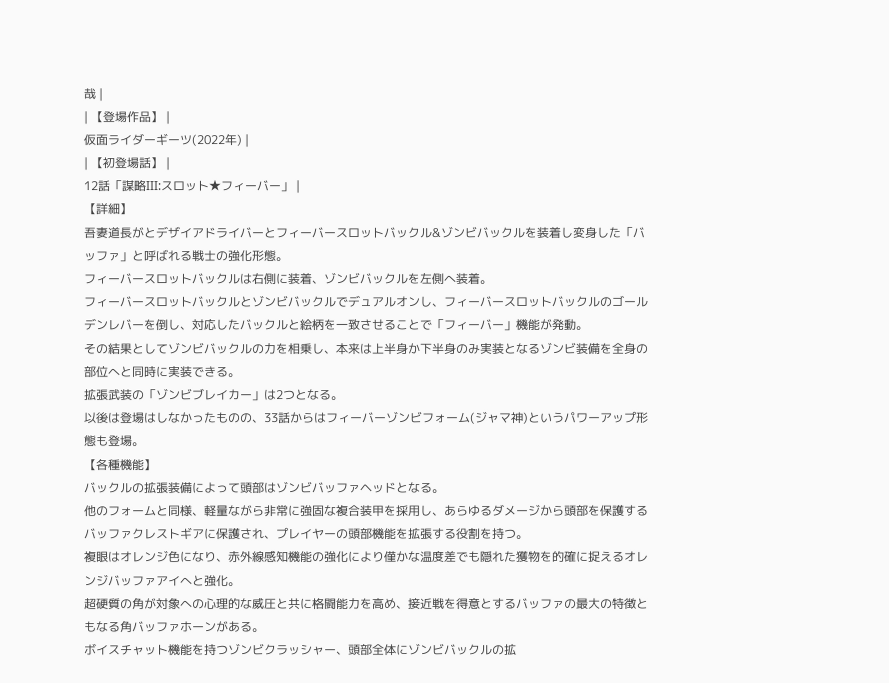哉 |
| 【登場作品】 |
仮面ライダーギーツ(2022年) |
| 【初登場話】 |
12話「謀略III:スロット★フィーバー」 |
【詳細】
吾妻道長がとデザイアドライバーとフィーバースロットバックル&ゾンビバックルを装着し変身した「バッファ」と呼ばれる戦士の強化形態。
フィーバースロットバックルは右側に装着、ゾンビバックルを左側へ装着。
フィーバースロットバックルとゾンビバックルでデュアルオンし、フィーバースロットバックルのゴールデンレバーを倒し、対応したバックルと絵柄を一致させることで「フィーバー」機能が発動。
その結果としてゾンビバックルの力を相乗し、本来は上半身か下半身のみ実装となるゾンビ装備を全身の部位へと同時に実装できる。
拡張武装の「ゾンビブレイカー」は2つとなる。
以後は登場はしなかったものの、33話からはフィーバーゾンビフォーム(ジャマ神)というパワーアップ形態も登場。
【各種機能】
バックルの拡張装備によって頭部はゾンビバッファヘッドとなる。
他のフォームと同様、軽量ながら非常に強固な複合装甲を採用し、あらゆるダメージから頭部を保護するバッファクレストギアに保護され、プレイヤーの頭部機能を拡張する役割を持つ。
複眼はオレンジ色になり、赤外線感知機能の強化により僅かな温度差でも隠れた獲物を的確に捉えるオレンジバッファアイへと強化。
超硬質の角が対象への心理的な威圧と共に格闘能力を高め、接近戦を得意とするバッファの最大の特徴ともなる角バッファホーンがある。
ボイスチャット機能を持つゾンビクラッシャー、頭部全体にゾンビバックルの拡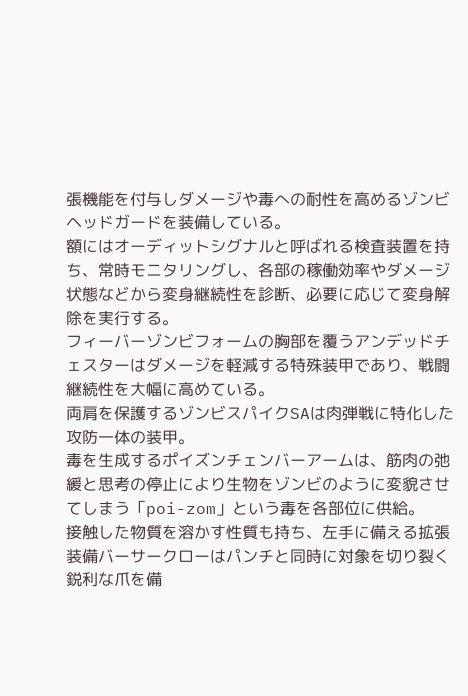張機能を付与しダメージや毒への耐性を高めるゾンビヘッドガードを装備している。
額にはオーディットシグナルと呼ばれる検査装置を持ち、常時モニタリングし、各部の稼働効率やダメージ状態などから変身継続性を診断、必要に応じて変身解除を実行する。
フィーバーゾンビフォームの胸部を覆うアンデッドチェスターはダメージを軽減する特殊装甲であり、戦闘継続性を大幅に高めている。
両肩を保護するゾンビスパイクSAは肉弾戦に特化した攻防一体の装甲。
毒を生成するポイズンチェンバーアームは、筋肉の弛緩と思考の停止により生物をゾンビのように変貌させてしまう「poi-zom」という毒を各部位に供給。
接触した物質を溶かす性質も持ち、左手に備える拡張装備バーサークローはパンチと同時に対象を切り裂く鋭利な爪を備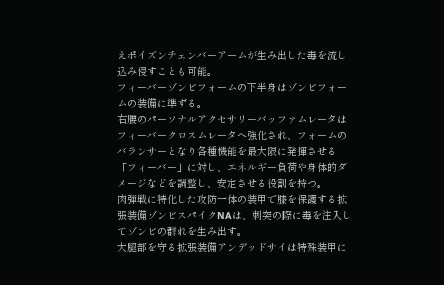えポイズンチェンバーアームが生み出した毒を流し込み侵すことも可能。
フィーバーゾンビフォームの下半身はゾンビフォームの装備に準ずる。
右腰のパーソナルアクセサリーバッファムレータはフィーバークロスムレータへ強化され、フォームのバランサーとなり各種機能を最大限に発揮させる「フィーバー」に対し、エネルギー負荷や身体的ダメージなどを調整し、安定させる役割を持つ。
肉弾戦に特化した攻防一体の装甲で膝を保護する拡張装備ゾンビスパイクNAは、刺突の際に毒を注入してゾンビの群れを生み出す。
大腿部を守る拡張装備アンデッドサイは特殊装甲に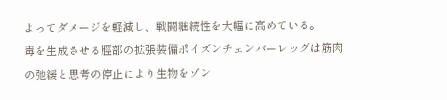よってダメージを軽減し、戦闘継続性を大幅に高めている。
毒を生成させる脛部の拡張装備ポイズンチェンバーレッグは筋肉の弛緩と思考の停止により生物をゾン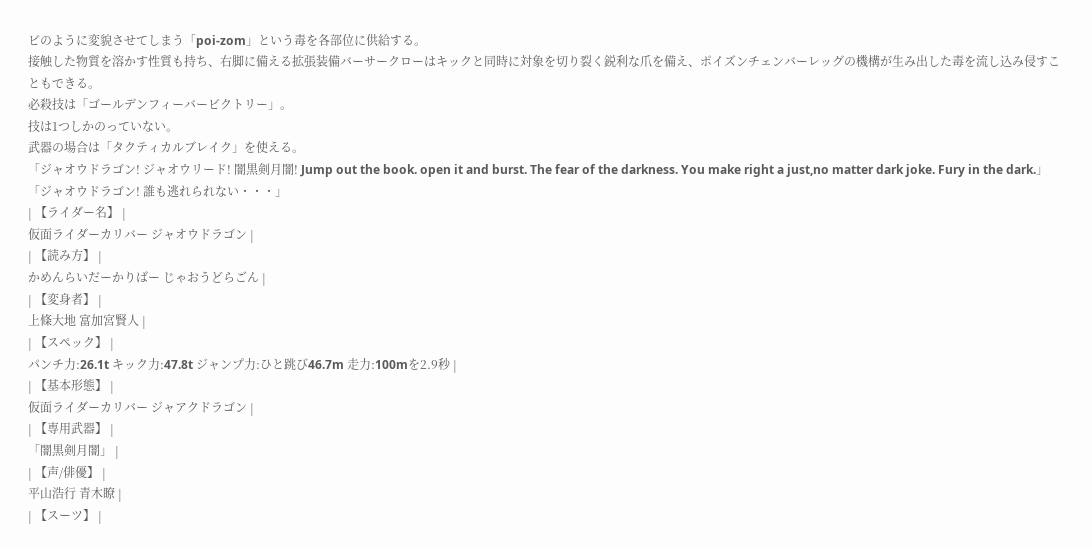ビのように変貌させてしまう「poi-zom」という毒を各部位に供給する。
接触した物質を溶かす性質も持ち、右脚に備える拡張装備バーサークローはキックと同時に対象を切り裂く鋭利な爪を備え、ポイズンチェンバーレッグの機構が生み出した毒を流し込み侵すこともできる。
必殺技は「ゴールデンフィーバービクトリー」。
技は1つしかのっていない。
武器の場合は「タクティカルブレイク」を使える。
「ジャオウドラゴン! ジャオウリード! 闇黒剣月闇! Jump out the book. open it and burst. The fear of the darkness. You make right a just,no matter dark joke. Fury in the dark.」
「ジャオウドラゴン! 誰も逃れられない・・・」
| 【ライダー名】 |
仮面ライダーカリバー ジャオウドラゴン |
| 【読み方】 |
かめんらいだーかりばー じゃおうどらごん |
| 【変身者】 |
上條大地 富加宮賢人 |
| 【スペック】 |
パンチ力:26.1t キック力:47.8t ジャンプ力:ひと跳び46.7m 走力:100mを2.9秒 |
| 【基本形態】 |
仮面ライダーカリバー ジャアクドラゴン |
| 【専用武器】 |
「闇黒剣月闇」 |
| 【声/俳優】 |
平山浩行 青木瞭 |
| 【スーツ】 |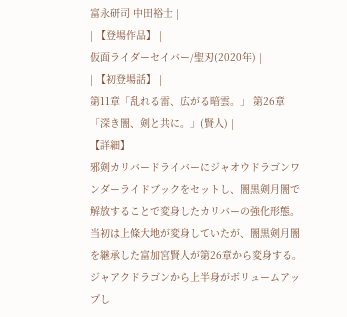富永研司 中田裕士 |
| 【登場作品】 |
仮面ライダーセイバー/聖刃(2020年) |
| 【初登場話】 |
第11章「乱れる雷、広がる暗雲。」 第26章「深き闇、剣と共に。」(賢人) |
【詳細】
邪剣カリバードライバーにジャオウドラゴンワンダーライドブックをセットし、闇黒剣月闇で解放することで変身したカリバーの強化形態。
当初は上條大地が変身していたが、闇黒剣月闇を継承した富加宮賢人が第26章から変身する。
ジャアクドラゴンから上半身がボリュームアップし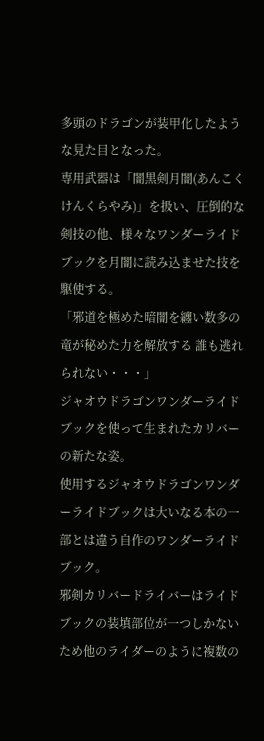多頭のドラゴンが装甲化したような見た目となった。
専用武器は「闇黒剣月闇(あんこくけんくらやみ)」を扱い、圧倒的な剣技の他、様々なワンダーライドブックを月闇に読み込ませた技を駆使する。
「邪道を極めた暗闇を纏い数多の竜が秘めた力を解放する 誰も逃れられない・・・」
ジャオウドラゴンワンダーライドブックを使って生まれたカリバーの新たな姿。
使用するジャオウドラゴンワンダーライドブックは大いなる本の一部とは違う自作のワンダーライドブック。
邪剣カリバードライバーはライドブックの装填部位が一つしかないため他のライダーのように複数の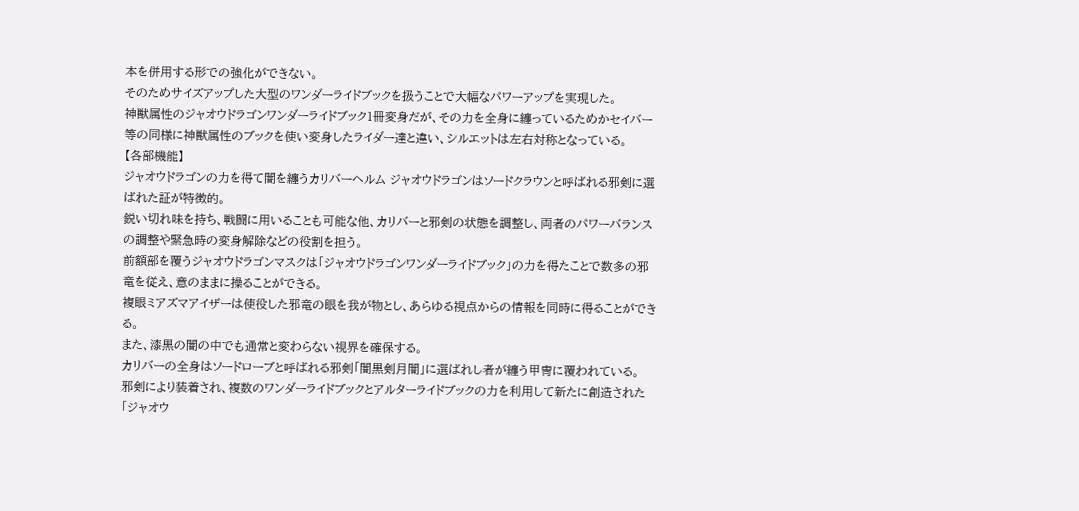本を併用する形での強化ができない。
そのためサイズアップした大型のワンダーライドブックを扱うことで大幅なパワーアップを実現した。
神獣属性のジャオウドラゴンワンダーライドブック1冊変身だが、その力を全身に纏っているためかセイバー等の同様に神獣属性のブックを使い変身したライダー達と違い、シルエットは左右対称となっている。
【各部機能】
ジャオウドラゴンの力を得て闇を纏うカリバーヘルム ジャオウドラゴンはソードクラウンと呼ばれる邪剣に選ばれた証が特徴的。
鋭い切れ味を持ち、戦闘に用いることも可能な他、カリバーと邪剣の状態を調整し、両者のパワーバランスの調整や緊急時の変身解除などの役割を担う。
前額部を覆うジャオウドラゴンマスクは「ジャオウドラゴンワンダーライドブック」の力を得たことで数多の邪竜を従え、意のままに操ることができる。
複眼ミアズマアイザーは使役した邪竜の眼を我が物とし、あらゆる視点からの情報を同時に得ることができる。
また、漆黒の闇の中でも通常と変わらない視界を確保する。
カリバーの全身はソードローブと呼ばれる邪剣「闇黒剣月闇」に選ばれし者が纏う甲冑に覆われている。
邪剣により装着され、複数のワンダーライドブックとアルターライドブックの力を利用して新たに創造された「ジャオウ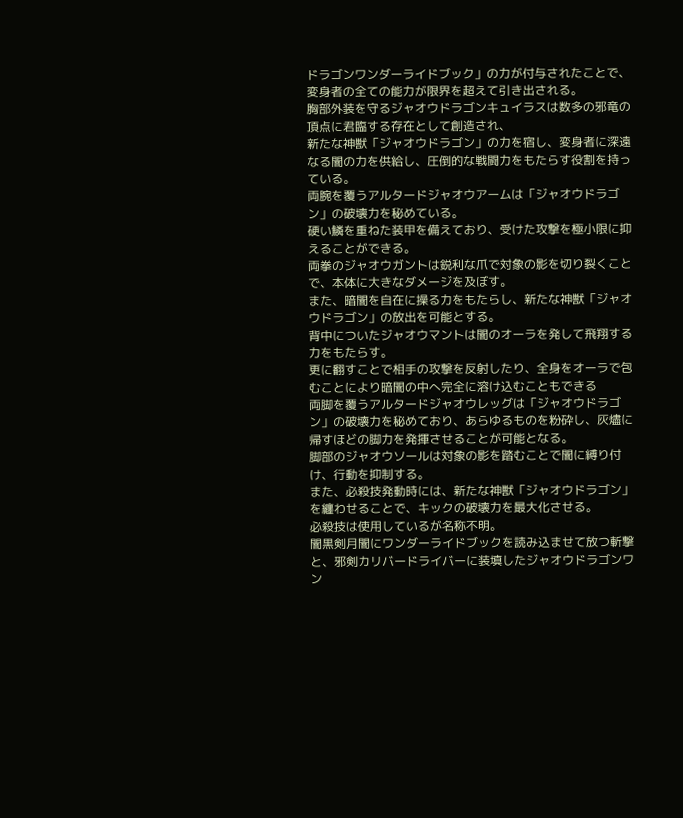ドラゴンワンダーライドブック」の力が付与されたことで、変身者の全ての能力が限界を超えて引き出される。
胸部外装を守るジャオウドラゴンキュイラスは数多の邪竜の頂点に君臨する存在として創造され、
新たな神獣「ジャオウドラゴン」の力を宿し、変身者に深遠なる闇の力を供給し、圧倒的な戦闘力をもたらす役割を持っている。
両腕を覆うアルタードジャオウアームは「ジャオウドラゴン」の破壊力を秘めている。
硬い鱗を重ねた装甲を備えており、受けた攻撃を極小限に抑えることができる。
両拳のジャオウガントは鋭利な爪で対象の影を切り裂くことで、本体に大きなダメージを及ぼす。
また、暗闇を自在に操る力をもたらし、新たな神獣「ジャオウドラゴン」の放出を可能とする。
背中についたジャオウマントは闇のオーラを発して飛翔する力をもたらす。
更に翻すことで相手の攻撃を反射したり、全身をオーラで包むことにより暗闇の中へ完全に溶け込むこともできる
両脚を覆うアルタードジャオウレッグは「ジャオウドラゴン」の破壊力を秘めており、あらゆるものを粉砕し、灰燼に帰すほどの脚力を発揮させることが可能となる。
脚部のジャオウソールは対象の影を踏むことで闇に縛り付け、行動を抑制する。
また、必殺技発動時には、新たな神獣「ジャオウドラゴン」を纏わせることで、キックの破壊力を最大化させる。
必殺技は使用しているが名称不明。
闇黒剣月闇にワンダーライドブックを読み込ませて放つ斬撃と、邪剣カリバードライバーに装填したジャオウドラゴンワン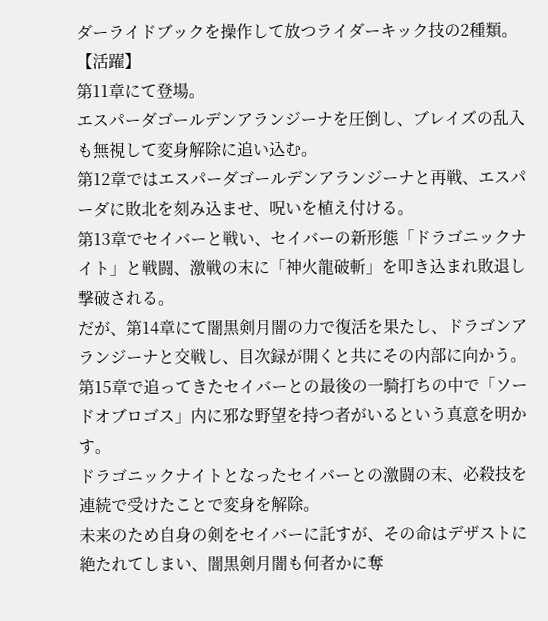ダーライドブックを操作して放つライダーキック技の2種類。
【活躍】
第11章にて登場。
エスパーダゴールデンアランジーナを圧倒し、ブレイズの乱入も無視して変身解除に追い込む。
第12章ではエスパーダゴールデンアランジーナと再戦、エスパーダに敗北を刻み込ませ、呪いを植え付ける。
第13章でセイバーと戦い、セイバーの新形態「ドラゴニックナイト」と戦闘、激戦の末に「神火龍破斬」を叩き込まれ敗退し撃破される。
だが、第14章にて闇黒剣月闇の力で復活を果たし、ドラゴンアランジーナと交戦し、目次録が開くと共にその内部に向かう。
第15章で追ってきたセイバーとの最後の一騎打ちの中で「ソードオブロゴス」内に邪な野望を持つ者がいるという真意を明かす。
ドラゴニックナイトとなったセイバーとの激闘の末、必殺技を連続で受けたことで変身を解除。
未来のため自身の剣をセイバーに託すが、その命はデザストに絶たれてしまい、闇黒剣月闇も何者かに奪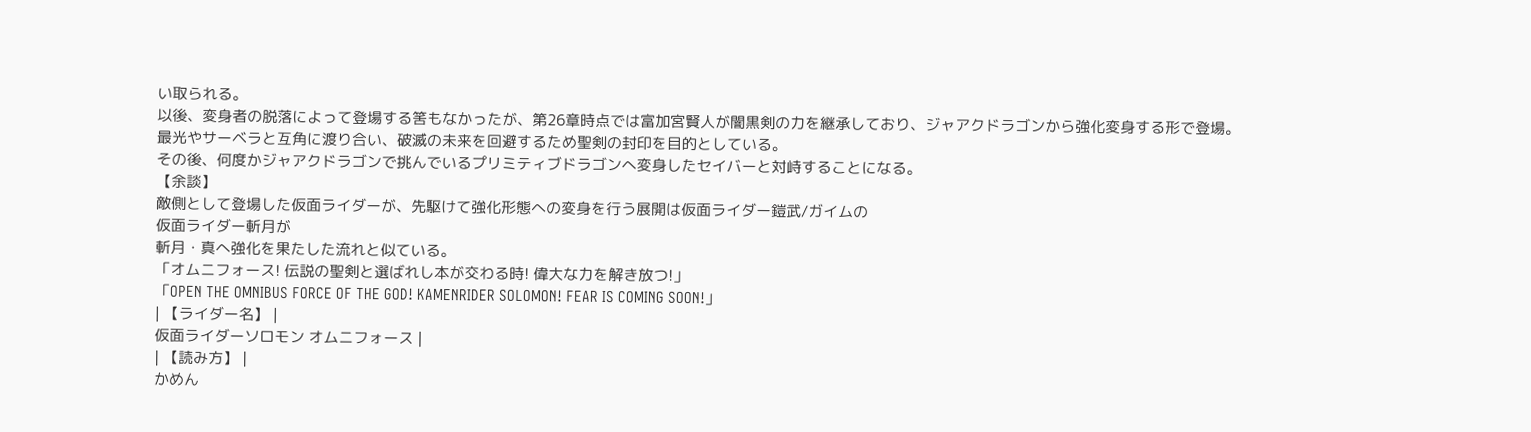い取られる。
以後、変身者の脱落によって登場する筈もなかったが、第26章時点では富加宮賢人が闇黒剣の力を継承しており、ジャアクドラゴンから強化変身する形で登場。
最光やサーベラと互角に渡り合い、破滅の未来を回避するため聖剣の封印を目的としている。
その後、何度かジャアクドラゴンで挑んでいるプリミティブドラゴンへ変身したセイバーと対峙することになる。
【余談】
敵側として登場した仮面ライダーが、先駆けて強化形態への変身を行う展開は仮面ライダー鎧武/ガイムの
仮面ライダー斬月が
斬月・真へ強化を果たした流れと似ている。
「オムニフォース! 伝説の聖剣と選ばれし本が交わる時! 偉大な力を解き放つ!」
「OPEN THE OMNIBUS FORCE OF THE GOD! KAMENRIDER SOLOMON! FEAR IS COMING SOON!」
| 【ライダー名】 |
仮面ライダーソロモン オムニフォース |
| 【読み方】 |
かめん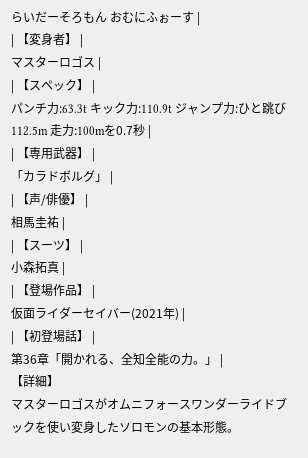らいだーそろもん おむにふぉーす |
| 【変身者】 |
マスターロゴス |
| 【スペック】 |
パンチ力:63.3t キック力:110.9t ジャンプ力:ひと跳び112.5m 走力:100mを0.7秒 |
| 【専用武器】 |
「カラドボルグ」 |
| 【声/俳優】 |
相馬圭祐 |
| 【スーツ】 |
小森拓真 |
| 【登場作品】 |
仮面ライダーセイバー(2021年) |
| 【初登場話】 |
第36章「開かれる、全知全能の力。」 |
【詳細】
マスターロゴスがオムニフォースワンダーライドブックを使い変身したソロモンの基本形態。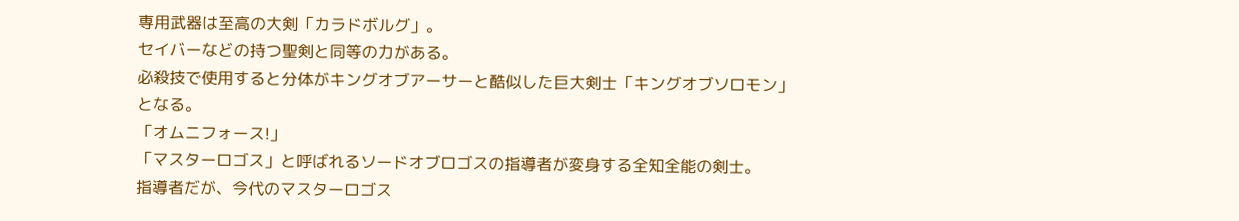専用武器は至高の大剣「カラドボルグ」。
セイバーなどの持つ聖剣と同等の力がある。
必殺技で使用すると分体がキングオブアーサーと酷似した巨大剣士「キングオブソロモン」となる。
「オムニフォース!」
「マスターロゴス」と呼ばれるソードオブロゴスの指導者が変身する全知全能の剣士。
指導者だが、今代のマスターロゴス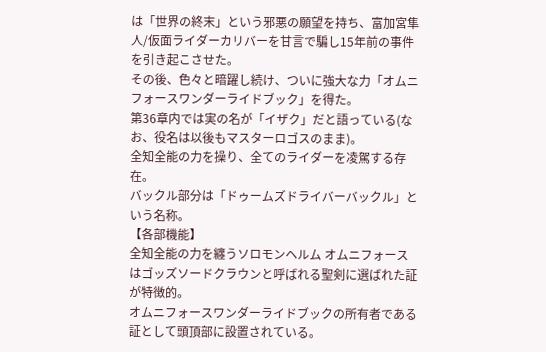は「世界の終末」という邪悪の願望を持ち、富加宮隼人/仮面ライダーカリバーを甘言で騙し15年前の事件を引き起こさせた。
その後、色々と暗躍し続け、ついに強大な力「オムニフォースワンダーライドブック」を得た。
第36章内では実の名が「イザク」だと語っている(なお、役名は以後もマスターロゴスのまま)。
全知全能の力を操り、全てのライダーを凌駕する存在。
バックル部分は「ドゥームズドライバーバックル」という名称。
【各部機能】
全知全能の力を纏うソロモンヘルム オムニフォースはゴッズソードクラウンと呼ばれる聖剣に選ばれた証が特徴的。
オムニフォースワンダーライドブックの所有者である証として頭頂部に設置されている。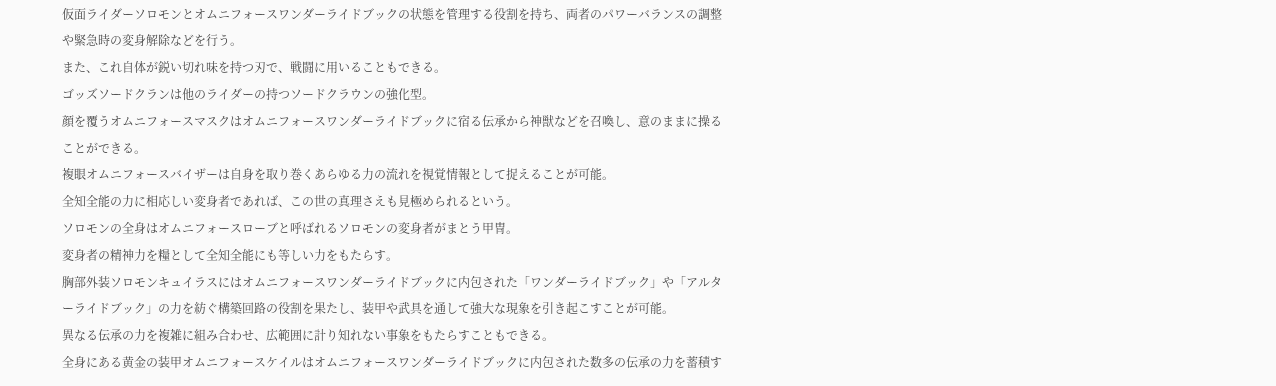仮面ライダーソロモンとオムニフォースワンダーライドブックの状態を管理する役割を持ち、両者のパワーバランスの調整や緊急時の変身解除などを行う。
また、これ自体が鋭い切れ味を持つ刃で、戦闘に用いることもできる。
ゴッズソードクランは他のライダーの持つソードクラウンの強化型。
顔を覆うオムニフォースマスクはオムニフォースワンダーライドブックに宿る伝承から神獣などを召喚し、意のままに操ることができる。
複眼オムニフォースバイザーは自身を取り巻くあらゆる力の流れを視覚情報として捉えることが可能。
全知全能の力に相応しい変身者であれば、この世の真理さえも見極められるという。
ソロモンの全身はオムニフォースローブと呼ばれるソロモンの変身者がまとう甲冑。
変身者の精神力を糧として全知全能にも等しい力をもたらす。
胸部外装ソロモンキュイラスにはオムニフォースワンダーライドブックに内包された「ワンダーライドブック」や「アルターライドブック」の力を紡ぐ構築回路の役割を果たし、装甲や武具を通して強大な現象を引き起こすことが可能。
異なる伝承の力を複雑に組み合わせ、広範囲に計り知れない事象をもたらすこともできる。
全身にある黄金の装甲オムニフォースケイルはオムニフォースワンダーライドブックに内包された数多の伝承の力を蓄積す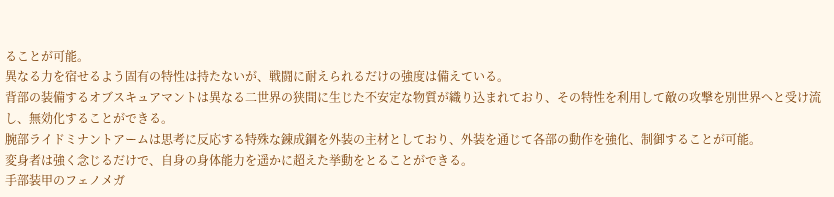ることが可能。
異なる力を宿せるよう固有の特性は持たないが、戦闘に耐えられるだけの強度は備えている。
背部の装備するオブスキュアマントは異なる二世界の狭間に生じた不安定な物質が織り込まれており、その特性を利用して敵の攻撃を別世界へと受け流し、無効化することができる。
腕部ライドミナントアームは思考に反応する特殊な錬成鋼を外装の主材としており、外装を通じて各部の動作を強化、制御することが可能。
変身者は強く念じるだけで、自身の身体能力を遥かに超えた挙動をとることができる。
手部装甲のフェノメガ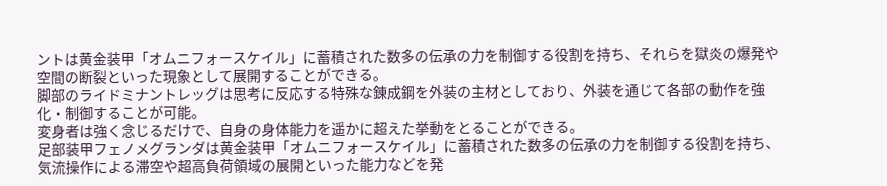ントは黄金装甲「オムニフォースケイル」に蓄積された数多の伝承の力を制御する役割を持ち、それらを獄炎の爆発や空間の断裂といった現象として展開することができる。
脚部のライドミナントレッグは思考に反応する特殊な錬成鋼を外装の主材としており、外装を通じて各部の動作を強化・制御することが可能。
変身者は強く念じるだけで、自身の身体能力を遥かに超えた挙動をとることができる。
足部装甲フェノメグランダは黄金装甲「オムニフォースケイル」に蓄積された数多の伝承の力を制御する役割を持ち、気流操作による滞空や超高負荷領域の展開といった能力などを発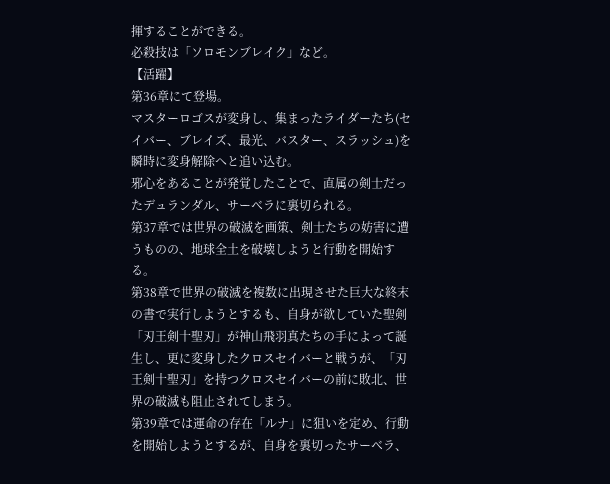揮することができる。
必殺技は「ソロモンブレイク」など。
【活躍】
第36章にて登場。
マスターロゴスが変身し、集まったライダーたち(セイバー、ブレイズ、最光、バスター、スラッシュ)を瞬時に変身解除へと追い込む。
邪心をあることが発覚したことで、直属の剣士だったデュランダル、サーベラに裏切られる。
第37章では世界の破滅を画策、剣士たちの妨害に遭うものの、地球全土を破壊しようと行動を開始する。
第38章で世界の破滅を複数に出現させた巨大な終末の書で実行しようとするも、自身が欲していた聖剣「刃王剣十聖刃」が神山飛羽真たちの手によって誕生し、更に変身したクロスセイバーと戦うが、「刃王剣十聖刃」を持つクロスセイバーの前に敗北、世界の破滅も阻止されてしまう。
第39章では運命の存在「ルナ」に狙いを定め、行動を開始しようとするが、自身を裏切ったサーベラ、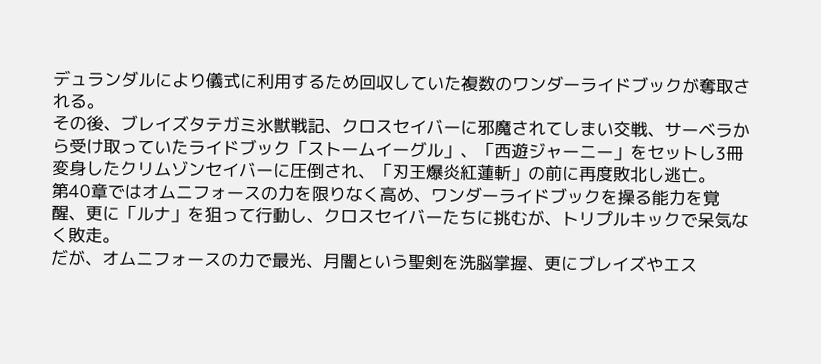デュランダルにより儀式に利用するため回収していた複数のワンダーライドブックが奪取される。
その後、ブレイズタテガミ氷獣戦記、クロスセイバーに邪魔されてしまい交戦、サーベラから受け取っていたライドブック「ストームイーグル」、「西遊ジャーニー」をセットし3冊変身したクリムゾンセイバーに圧倒され、「刃王爆炎紅蓮斬」の前に再度敗北し逃亡。
第40章ではオムニフォースの力を限りなく高め、ワンダーライドブックを操る能力を覚醒、更に「ルナ」を狙って行動し、クロスセイバーたちに挑むが、トリプルキックで呆気なく敗走。
だが、オムニフォースの力で最光、月闇という聖剣を洗脳掌握、更にブレイズやエス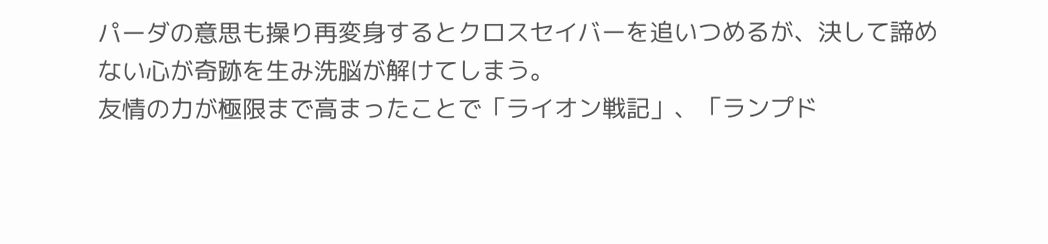パーダの意思も操り再変身するとクロスセイバーを追いつめるが、決して諦めない心が奇跡を生み洗脳が解けてしまう。
友情の力が極限まで高まったことで「ライオン戦記」、「ランプド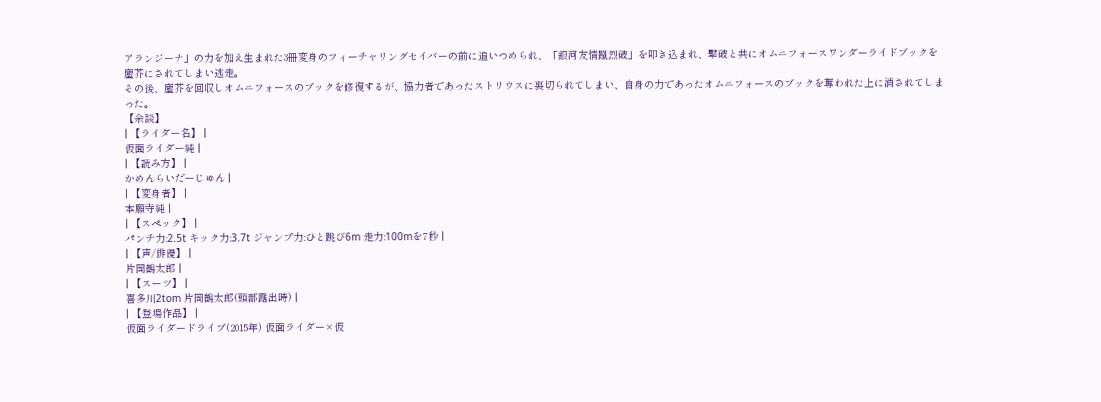アランジーナ」の力を加え生まれた3冊変身のフィーチャリングセイバーの前に追いつめられ、「銀河友情蹴烈破」を叩き込まれ、撃破と共にオムニフォースワンダーライドブックを塵芥にされてしまい逃走。
その後、塵芥を回収しオムニフォースのブックを修復するが、協力者であったストリウスに裏切られてしまい、自身の力であったオムニフォースのブックを奪われた上に消されてしまった。
【余談】
| 【ライダー名】 |
仮面ライダー純 |
| 【読み方】 |
かめんらいだーじゅん |
| 【変身者】 |
本願寺純 |
| 【スペック】 |
パンチ力:2.5t キック力:3.7t ジャンプ力:ひと跳び6m 走力:100mを7秒 |
| 【声/俳優】 |
片岡鶴太郎 |
| 【スーツ】 |
喜多川2tom 片岡鶴太郎(頭部露出時) |
| 【登場作品】 |
仮面ライダードライブ(2015年) 仮面ライダー×仮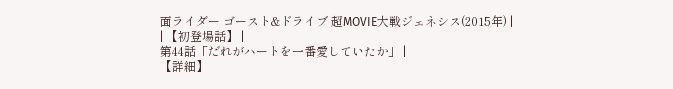面ライダー ゴースト&ドライブ 超MOVIE大戦ジェネシス(2015年) |
| 【初登場話】 |
第44話「だれがハートを一番愛していたか」 |
【詳細】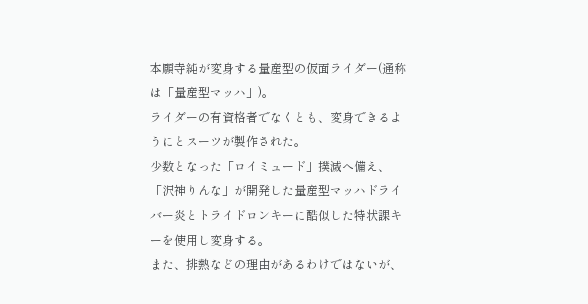本願寺純が変身する量産型の仮面ライダー(通称は「量産型マッハ」)。
ライダーの有資格者でなくとも、変身できるようにとスーツが製作された。
少数となった「ロイミュード」撲滅へ備え、「沢神りんな」が開発した量産型マッハドライバー炎とトライドロンキーに酷似した特状課キーを使用し変身する。
また、排熱などの理由があるわけではないが、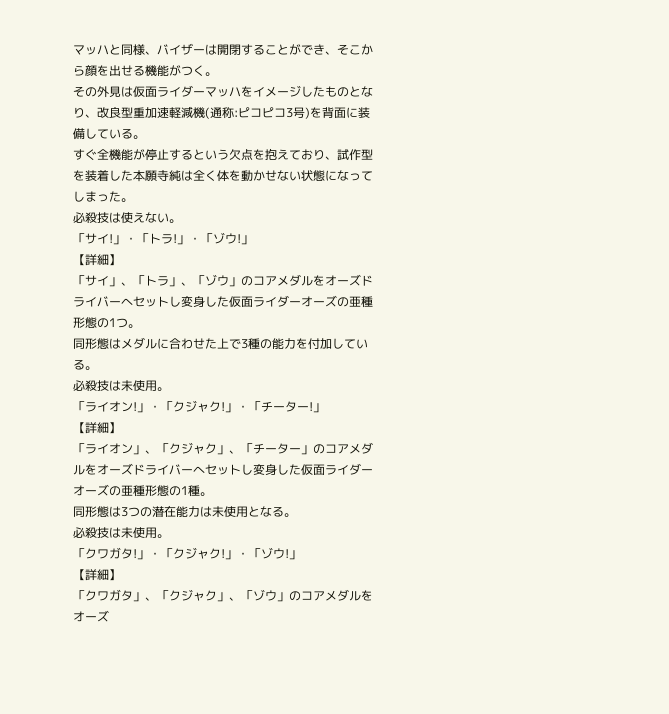マッハと同様、バイザーは開閉することができ、そこから顔を出せる機能がつく。
その外見は仮面ライダーマッハをイメージしたものとなり、改良型重加速軽減機(通称:ピコピコ3号)を背面に装備している。
すぐ全機能が停止するという欠点を抱えており、試作型を装着した本願寺純は全く体を動かせない状態になってしまった。
必殺技は使えない。
「サイ!」・「トラ!」・「ゾウ!」
【詳細】
「サイ」、「トラ」、「ゾウ」のコアメダルをオーズドライバーへセットし変身した仮面ライダーオーズの亜種形態の1つ。
同形態はメダルに合わせた上で3種の能力を付加している。
必殺技は未使用。
「ライオン!」・「クジャク!」・「チーター!」
【詳細】
「ライオン」、「クジャク」、「チーター」のコアメダルをオーズドライバーへセットし変身した仮面ライダーオーズの亜種形態の1種。
同形態は3つの潜在能力は未使用となる。
必殺技は未使用。
「クワガタ!」・「クジャク!」・「ゾウ!」
【詳細】
「クワガタ」、「クジャク」、「ゾウ」のコアメダルをオーズ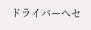ドライバーへセ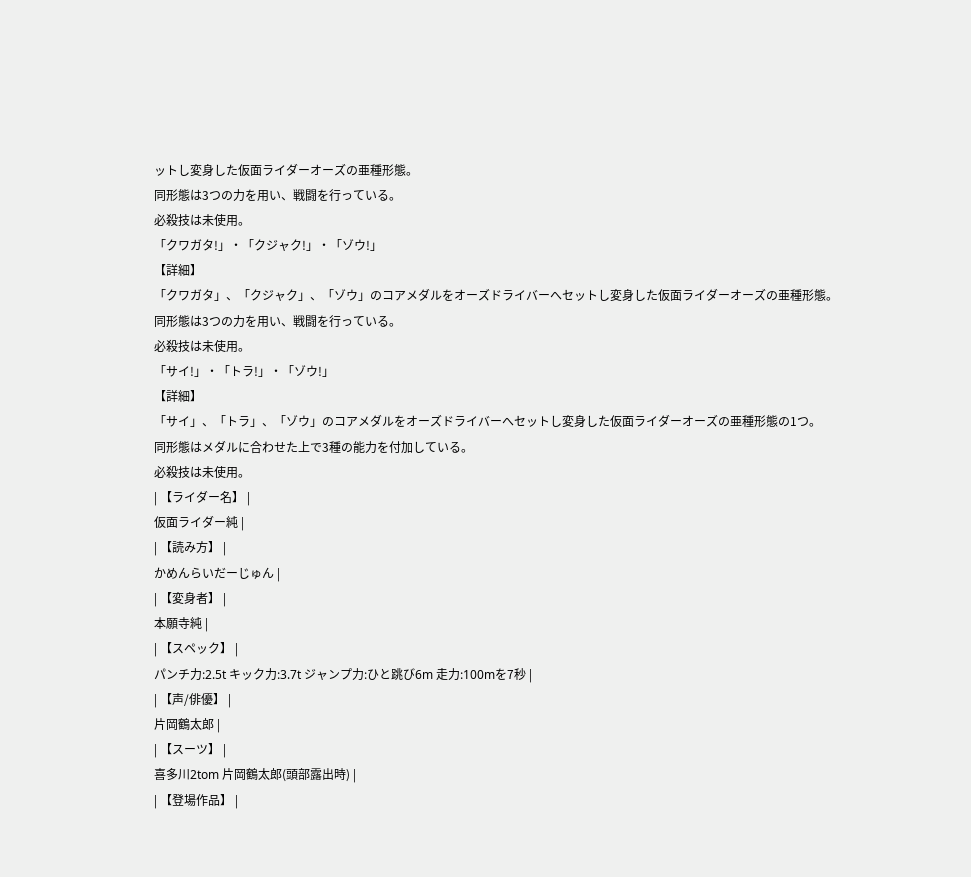ットし変身した仮面ライダーオーズの亜種形態。
同形態は3つの力を用い、戦闘を行っている。
必殺技は未使用。
「クワガタ!」・「クジャク!」・「ゾウ!」
【詳細】
「クワガタ」、「クジャク」、「ゾウ」のコアメダルをオーズドライバーへセットし変身した仮面ライダーオーズの亜種形態。
同形態は3つの力を用い、戦闘を行っている。
必殺技は未使用。
「サイ!」・「トラ!」・「ゾウ!」
【詳細】
「サイ」、「トラ」、「ゾウ」のコアメダルをオーズドライバーへセットし変身した仮面ライダーオーズの亜種形態の1つ。
同形態はメダルに合わせた上で3種の能力を付加している。
必殺技は未使用。
| 【ライダー名】 |
仮面ライダー純 |
| 【読み方】 |
かめんらいだーじゅん |
| 【変身者】 |
本願寺純 |
| 【スペック】 |
パンチ力:2.5t キック力:3.7t ジャンプ力:ひと跳び6m 走力:100mを7秒 |
| 【声/俳優】 |
片岡鶴太郎 |
| 【スーツ】 |
喜多川2tom 片岡鶴太郎(頭部露出時) |
| 【登場作品】 |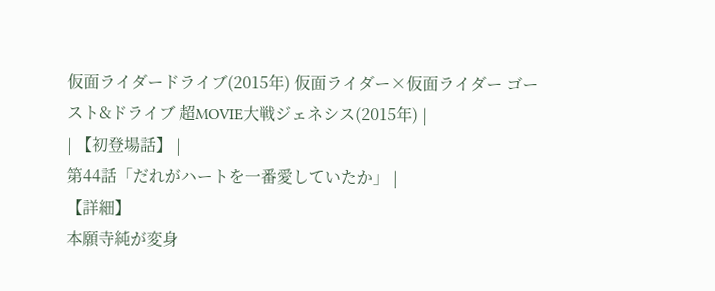仮面ライダードライブ(2015年) 仮面ライダー×仮面ライダー ゴースト&ドライブ 超MOVIE大戦ジェネシス(2015年) |
| 【初登場話】 |
第44話「だれがハートを一番愛していたか」 |
【詳細】
本願寺純が変身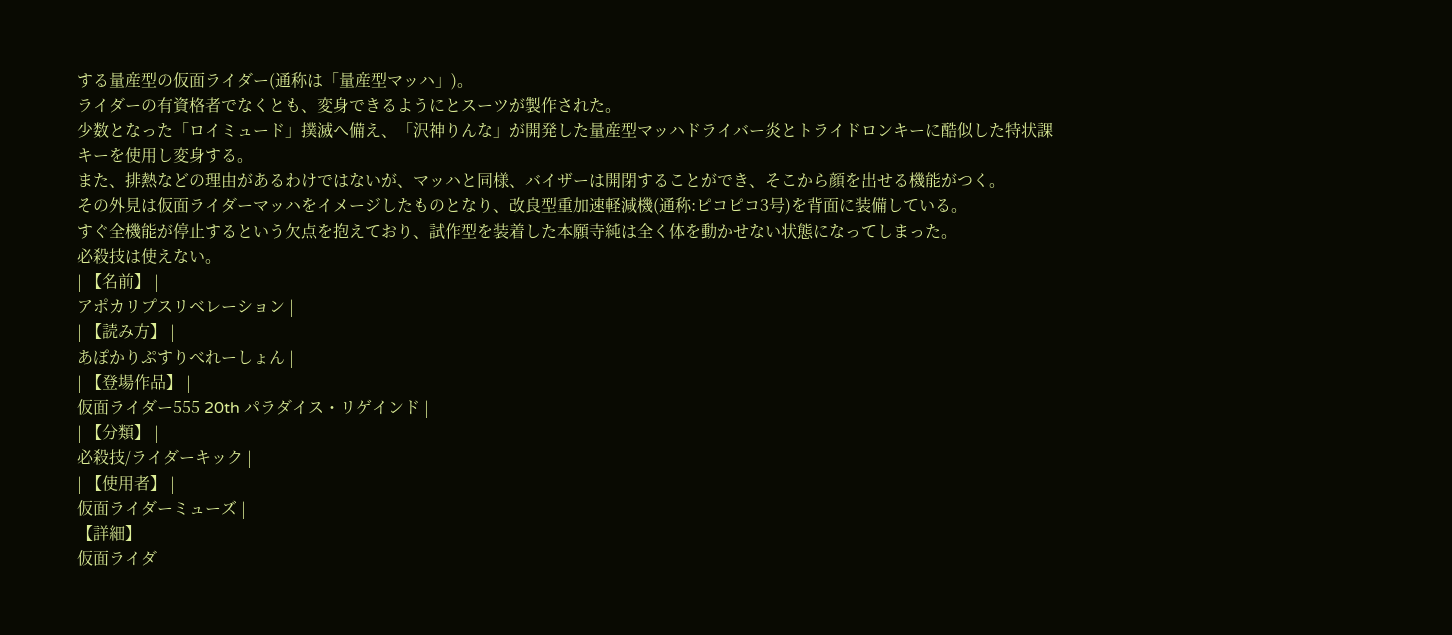する量産型の仮面ライダー(通称は「量産型マッハ」)。
ライダーの有資格者でなくとも、変身できるようにとスーツが製作された。
少数となった「ロイミュード」撲滅へ備え、「沢神りんな」が開発した量産型マッハドライバー炎とトライドロンキーに酷似した特状課キーを使用し変身する。
また、排熱などの理由があるわけではないが、マッハと同様、バイザーは開閉することができ、そこから顔を出せる機能がつく。
その外見は仮面ライダーマッハをイメージしたものとなり、改良型重加速軽減機(通称:ピコピコ3号)を背面に装備している。
すぐ全機能が停止するという欠点を抱えており、試作型を装着した本願寺純は全く体を動かせない状態になってしまった。
必殺技は使えない。
| 【名前】 |
アポカリプスリベレーション |
| 【読み方】 |
あぽかりぷすりべれーしょん |
| 【登場作品】 |
仮面ライダー555 20th パラダイス・リゲインド |
| 【分類】 |
必殺技/ライダーキック |
| 【使用者】 |
仮面ライダーミューズ |
【詳細】
仮面ライダ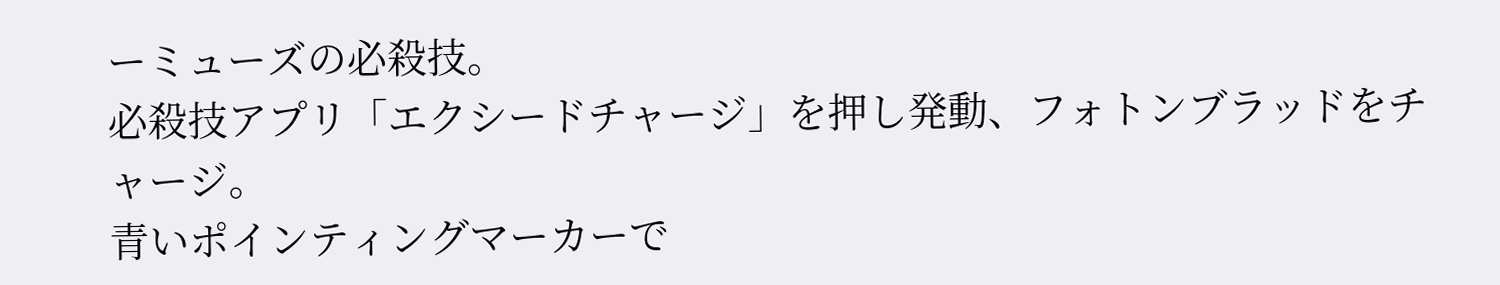ーミューズの必殺技。
必殺技アプリ「エクシードチャージ」を押し発動、フォトンブラッドをチャージ。
青いポインティングマーカーで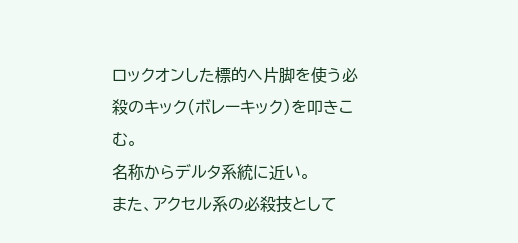ロックオンした標的へ片脚を使う必殺のキック(ボレーキック)を叩きこむ。
名称からデルタ系統に近い。
また、アクセル系の必殺技として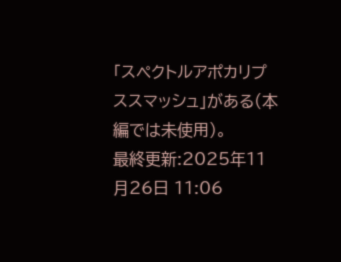「スペクトルアポカリプススマッシュ」がある(本編では未使用)。
最終更新:2025年11月26日 11:06